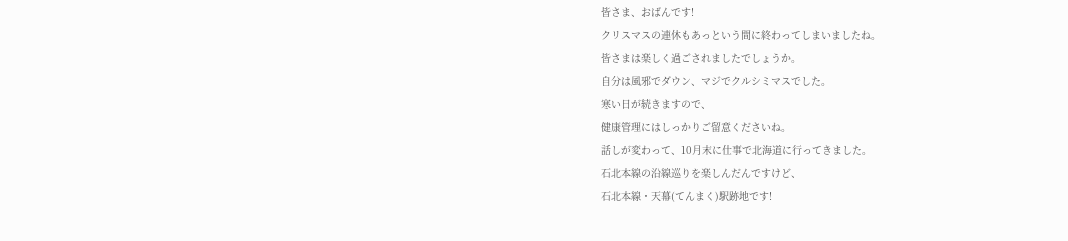皆さま、おばんです!
クリスマスの連休もあっという間に終わってしまいましたね。
皆さまは楽しく過ごされましたでしょうか。
自分は風邪でダウン、マジでクルシミマスでした。
寒い日が続きますので、
健康管理にはしっかりご留意くださいね。
話しが変わって、10月末に仕事で北海道に行ってきました。
石北本線の沿線巡りを楽しんだんですけど、
石北本線・天幕(てんまく)駅跡地です!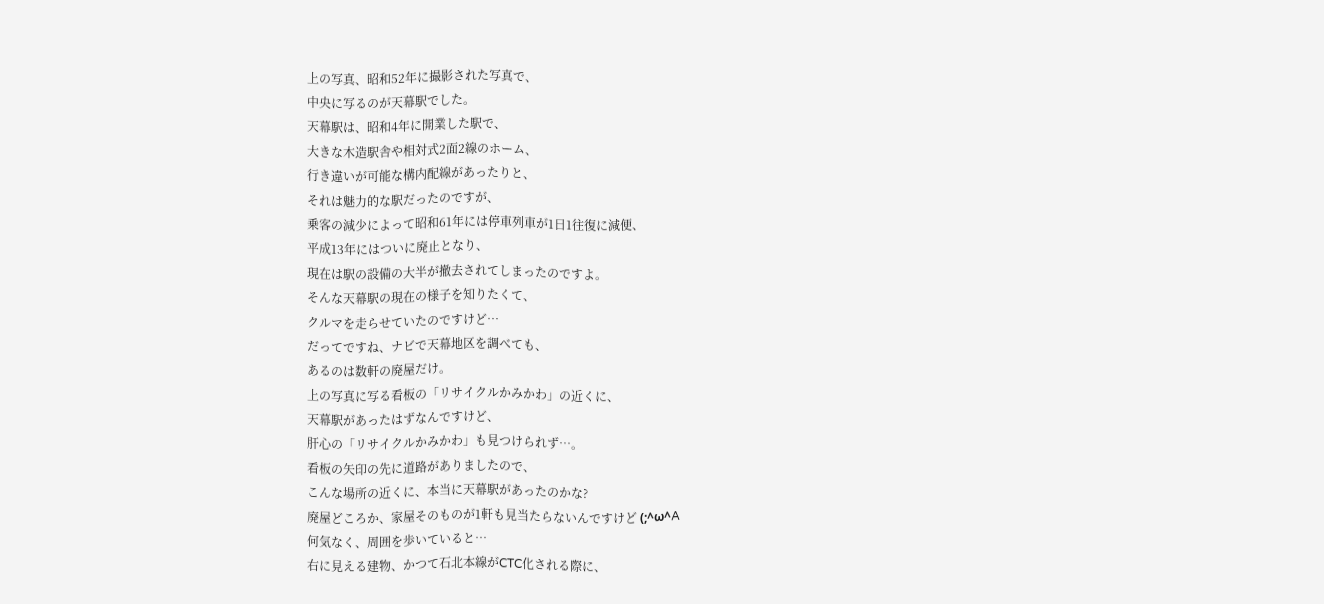上の写真、昭和52年に撮影された写真で、
中央に写るのが天幕駅でした。
天幕駅は、昭和4年に開業した駅で、
大きな木造駅舎や相対式2面2線のホーム、
行き違いが可能な構内配線があったりと、
それは魅力的な駅だったのですが、
乗客の減少によって昭和61年には停車列車が1日1往復に減便、
平成13年にはついに廃止となり、
現在は駅の設備の大半が撤去されてしまったのですよ。
そんな天幕駅の現在の様子を知りたくて、
クルマを走らせていたのですけど…
だってですね、ナビで天幕地区を調べても、
あるのは数軒の廃屋だけ。
上の写真に写る看板の「リサイクルかみかわ」の近くに、
天幕駅があったはずなんですけど、
肝心の「リサイクルかみかわ」も見つけられず…。
看板の矢印の先に道路がありましたので、
こんな場所の近くに、本当に天幕駅があったのかな?
廃屋どころか、家屋そのものが1軒も見当たらないんですけど (;^ω^A
何気なく、周囲を歩いていると…
右に見える建物、かつて石北本線がCTC化される際に、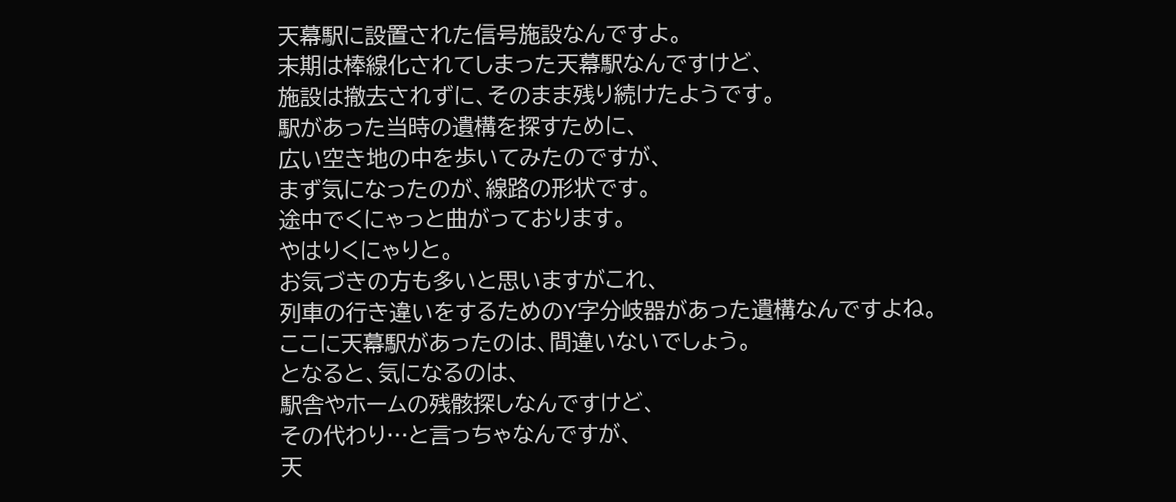天幕駅に設置された信号施設なんですよ。
末期は棒線化されてしまった天幕駅なんですけど、
施設は撤去されずに、そのまま残り続けたようです。
駅があった当時の遺構を探すために、
広い空き地の中を歩いてみたのですが、
まず気になったのが、線路の形状です。
途中でくにゃっと曲がっております。
やはりくにゃりと。
お気づきの方も多いと思いますがこれ、
列車の行き違いをするためのY字分岐器があった遺構なんですよね。
ここに天幕駅があったのは、間違いないでしょう。
となると、気になるのは、
駅舎やホームの残骸探しなんですけど、
その代わり…と言っちゃなんですが、
天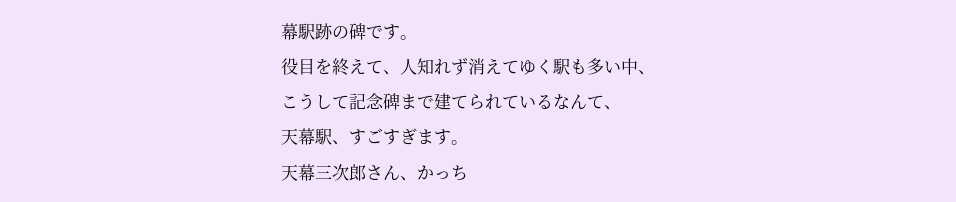幕駅跡の碑です。
役目を終えて、人知れず消えてゆく駅も多い中、
こうして記念碑まで建てられているなんて、
天幕駅、すごすぎます。
天幕三次郎さん、かっち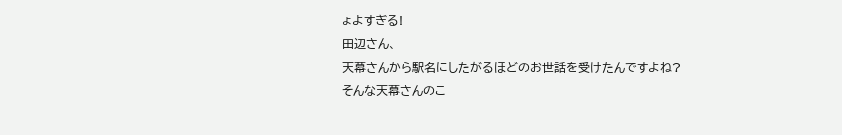ょよすぎる!
田辺さん、
天幕さんから駅名にしたがるほどのお世話を受けたんですよね?
そんな天幕さんのこ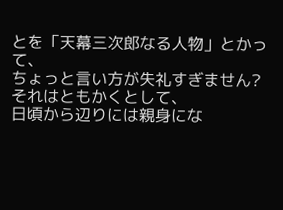とを「天幕三次郎なる人物」とかって、
ちょっと言い方が失礼すぎません?
それはともかくとして、
日頃から辺りには親身にな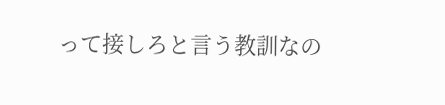って接しろと言う教訓なの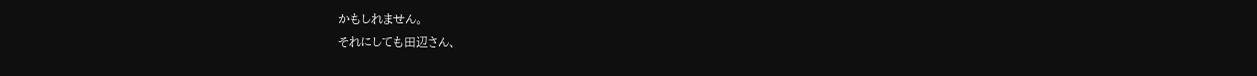かもしれません。
それにしても田辺さん、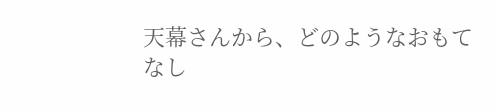天幕さんから、どのようなおもてなし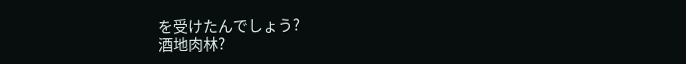を受けたんでしょう?
酒地肉林?